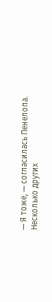— Я тоже, — согласилась Пенелопа.
Несколько других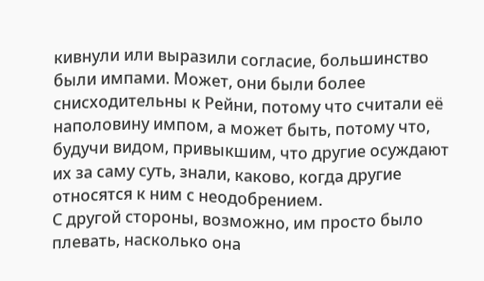кивнули или выразили согласие, большинство были импами. Может, они были более снисходительны к Рейни, потому что считали её наполовину импом, а может быть, потому что, будучи видом, привыкшим, что другие осуждают их за саму суть, знали, каково, когда другие относятся к ним с неодобрением.
С другой стороны, возможно, им просто было плевать, насколько она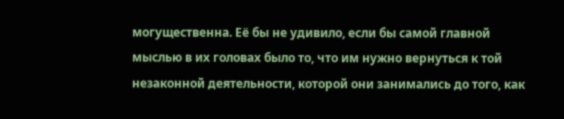могущественна. Её бы не удивило, если бы самой главной мыслью в их головах было то, что им нужно вернуться к той незаконной деятельности, которой они занимались до того, как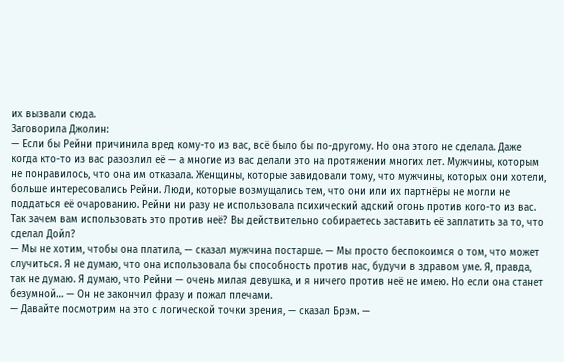их вызвали сюда.
Заговорила Джолин:
— Если бы Рейни причинила вред кому-то из вас, всё было бы по-другому. Но она этого не сделала. Даже когда кто-то из вас разозлил её — а многие из вас делали это на протяжении многих лет. Мужчины, которым не понравилось, что она им отказала. Женщины, которые завидовали тому, что мужчины, которых они хотели, больше интересовались Рейни. Люди, которые возмущались тем, что они или их партнёры не могли не поддаться её очарованию. Рейни ни разу не использовала психический адский огонь против кого-то из вас. Так зачем вам использовать это против неё? Вы действительно собираетесь заставить её заплатить за то, что сделал Дойл?
— Мы не хотим, чтобы она платила, — сказал мужчина постарше. — Мы просто беспокоимся о том, что может случиться. Я не думаю, что она использовала бы способность против нас, будучи в здравом уме. Я, правда, так не думаю. Я думаю, что Рейни — очень милая девушка, и я ничего против неё не имею. Но если она станет безумной… — Он не закончил фразу и пожал плечами.
— Давайте посмотрим на это с логической точки зрения, — сказал Брэм. —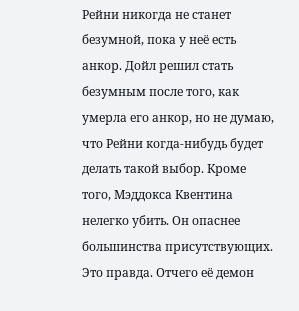Рейни никогда не станет безумной, пока у неё есть анкор. Дойл решил стать безумным после того, как умерла его анкор, но не думаю, что Рейни когда-нибудь будет делать такой выбор. Кроме того, Мэддокса Квентина нелегко убить. Он опаснее большинства присутствующих.
Это правда. Отчего её демон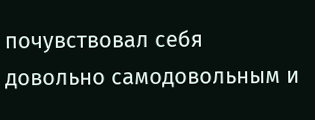почувствовал себя довольно самодовольным и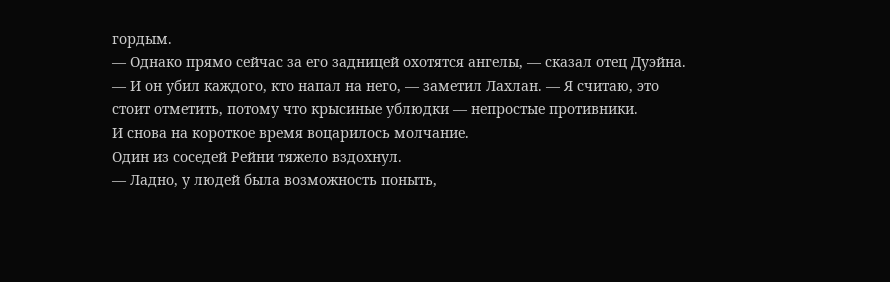гордым.
— Однако прямо сейчас за его задницей охотятся ангелы, — сказал отец Дуэйна.
— И он убил каждого, кто напал на него, — заметил Лахлан. — Я считаю, это стоит отметить, потому что крысиные ублюдки — непростые противники.
И снова на короткое время воцарилось молчание.
Один из соседей Рейни тяжело вздохнул.
— Ладно, у людей была возможность поныть,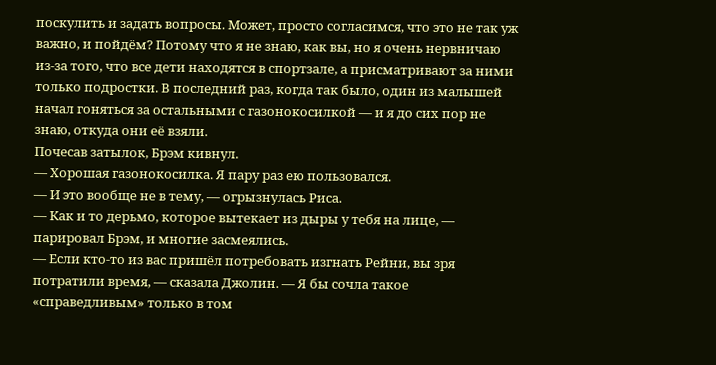поскулить и задать вопросы. Может, просто согласимся, что это не так уж важно, и пойдём? Потому что я не знаю, как вы, но я очень нервничаю из-за того, что все дети находятся в спортзале, а присматривают за ними только подростки. В последний раз, когда так было, один из малышей начал гоняться за остальными с газонокосилкой — и я до сих пор не знаю, откуда они её взяли.
Почесав затылок, Брэм кивнул.
— Хорошая газонокосилка. Я пару раз ею пользовался.
— И это вообще не в тему, — огрызнулась Риса.
— Как и то дерьмо, которое вытекает из дыры у тебя на лице, — парировал Брэм, и многие засмеялись.
— Если кто-то из вас пришёл потребовать изгнать Рейни, вы зря потратили время, — сказала Джолин. — Я бы сочла такое «справедливым» только в том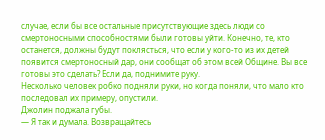случае, если бы все остальные присутствующие здесь люди со смертоносными способностями были готовы уйти. Конечно, те, кто останется, должны будут поклясться, что если у кого-то из их детей появится смертоносный дар, они сообщат об этом всей Общине. Вы все готовы это сделать? Если да, поднимите руку.
Несколько человек робко подняли руки, но когда поняли, что мало кто последовал их примеру, опустили.
Джолин поджала губы.
— Я так и думала. Возвращайтесь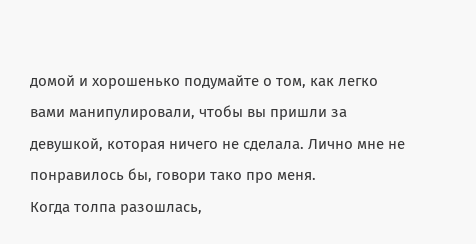домой и хорошенько подумайте о том, как легко вами манипулировали, чтобы вы пришли за девушкой, которая ничего не сделала. Лично мне не понравилось бы, говори тако про меня.
Когда толпа разошлась,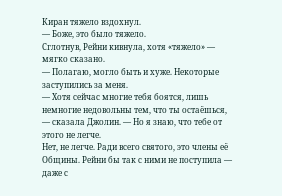Киран тяжело вздохнул.
— Боже, это было тяжело.
Сглотнув, Рейни кивнула, хотя «тяжело» — мягко сказано.
— Полагаю, могло быть и хуже. Некоторые заступились за меня.
— Хотя сейчас многие тебя боятся, лишь немногие недовольны тем, что ты остаёшься, — сказала Джолин. — Но я знаю, что тебе от этого не легче.
Нет, не легче. Ради всего святого, это члены её Общины. Рейни бы так с ними не поступила — даже с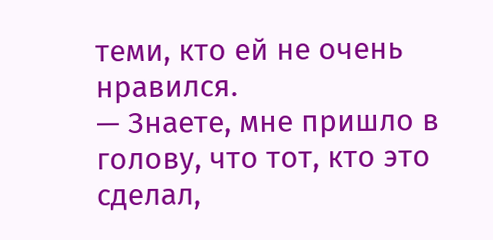теми, кто ей не очень нравился.
— Знаете, мне пришло в голову, что тот, кто это сделал,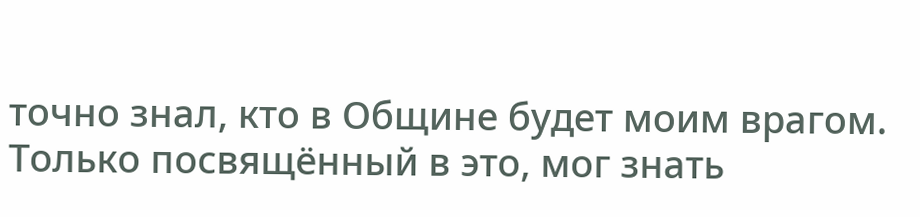точно знал, кто в Общине будет моим врагом. Только посвящённый в это, мог знать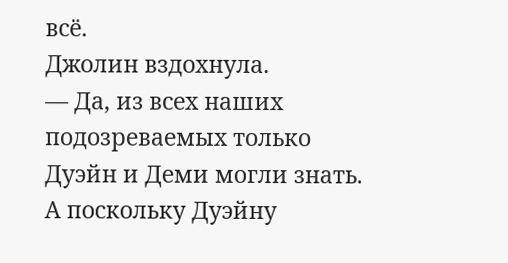всё.
Джолин вздохнула.
— Да, из всех наших подозреваемых только Дуэйн и Деми могли знать. А поскольку Дуэйну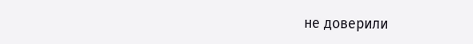не доверили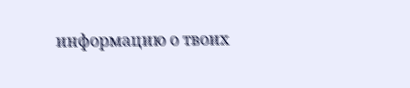информацию о твоих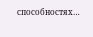способностях…